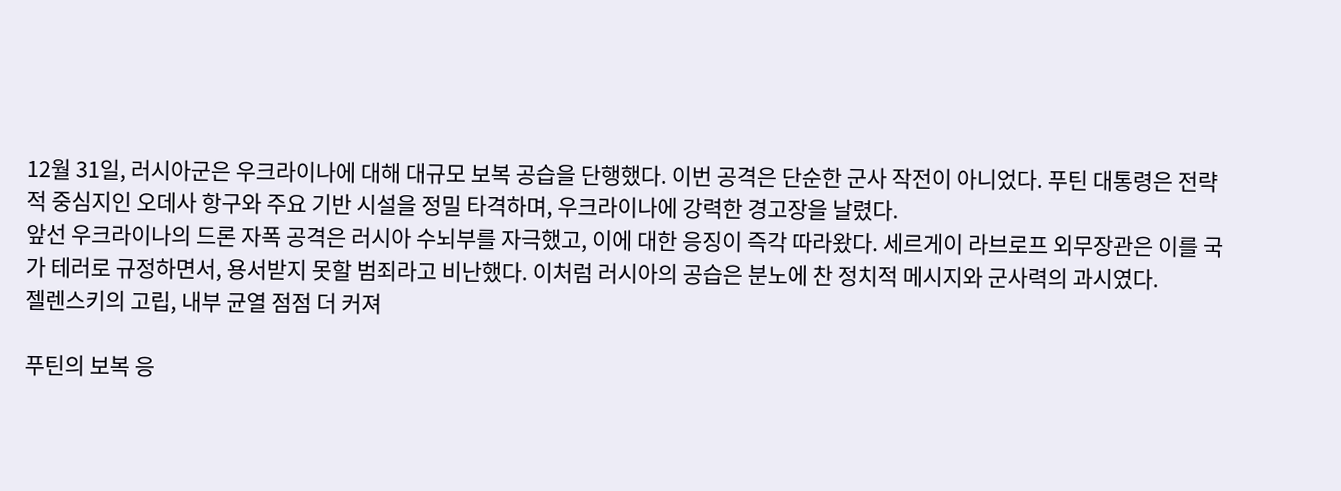12월 31일, 러시아군은 우크라이나에 대해 대규모 보복 공습을 단행했다. 이번 공격은 단순한 군사 작전이 아니었다. 푸틴 대통령은 전략적 중심지인 오데사 항구와 주요 기반 시설을 정밀 타격하며, 우크라이나에 강력한 경고장을 날렸다.
앞선 우크라이나의 드론 자폭 공격은 러시아 수뇌부를 자극했고, 이에 대한 응징이 즉각 따라왔다. 세르게이 라브로프 외무장관은 이를 국가 테러로 규정하면서, 용서받지 못할 범죄라고 비난했다. 이처럼 러시아의 공습은 분노에 찬 정치적 메시지와 군사력의 과시였다.
젤렌스키의 고립, 내부 균열 점점 더 커져

푸틴의 보복 응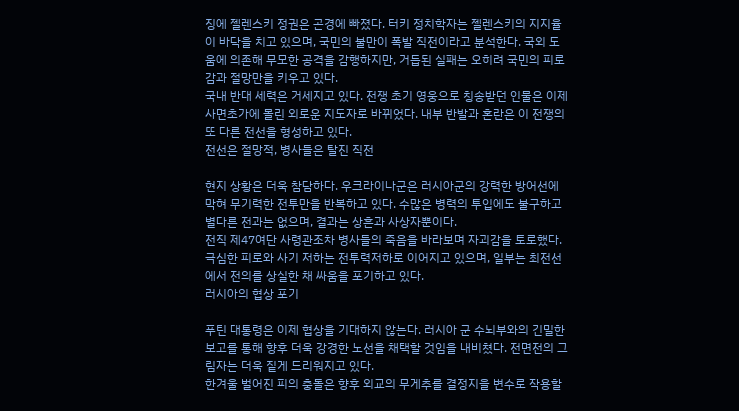징에 젤렌스키 정권은 곤경에 빠졌다. 터키 정치학자는 젤렌스키의 지지율이 바닥을 치고 있으며, 국민의 불만이 폭발 직전이라고 분석한다. 국외 도움에 의존해 무모한 공격을 감행하지만, 거듭된 실패는 오히려 국민의 피로감과 절망만을 키우고 있다.
국내 반대 세력은 거세지고 있다. 전쟁 초기 영웅으로 칭송받던 인물은 이제 사면초가에 몰린 외로운 지도자로 바뀌었다. 내부 반발과 혼란은 이 전쟁의 또 다른 전선을 형성하고 있다.
전선은 절망적, 병사들은 탈진 직전

현지 상황은 더욱 참담하다. 우크라이나군은 러시아군의 강력한 방어선에 막혀 무기력한 전투만을 반복하고 있다. 수많은 병력의 투입에도 불구하고 별다른 전과는 없으며, 결과는 상흔과 사상자뿐이다.
전직 제47여단 사령관조차 병사들의 죽음을 바라보며 자괴감을 토로했다. 극심한 피로와 사기 저하는 전투력저하로 이어지고 있으며, 일부는 최전선에서 전의를 상실한 채 싸움을 포기하고 있다.
러시아의 협상 포기

푸틴 대통령은 이제 협상을 기대하지 않는다. 러시아 군 수뇌부와의 긴밀한 보고를 통해 향후 더욱 강경한 노선을 채택할 것임을 내비쳤다. 전면전의 그림자는 더욱 짙게 드리워지고 있다.
한겨울 벌어진 피의 충돌은 향후 외교의 무게추를 결정지을 변수로 작용할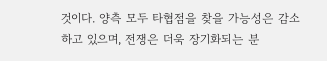것이다. 양측 모두 타협점을 찾을 가능성은 감소하고 있으며, 전쟁은 더욱 장기화되는 분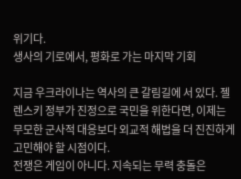위기다.
생사의 기로에서, 평화로 가는 마지막 기회

지금 우크라이나는 역사의 큰 갈림길에 서 있다. 젤렌스키 정부가 진정으로 국민을 위한다면, 이제는 무모한 군사적 대응보다 외교적 해법을 더 진진하게 고민해야 할 시점이다.
전쟁은 게임이 아니다. 지속되는 무력 충돌은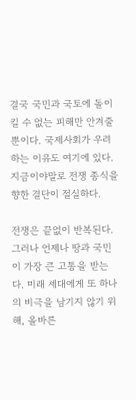결국 국민과 국토에 돌이킬 수 없는 피해만 안겨줄 뿐이다. 국제사회가 우려하는 이유도 여기에 있다. 지금이야말로 전쟁 종식을 향한 결단이 절실하다.

전쟁은 끝없이 반복된다. 그러나 언제나 땅과 국민이 가장 큰 고통을 받는다. 미래 세대에게 또 하나의 비극을 남기지 않기 위해, 올바른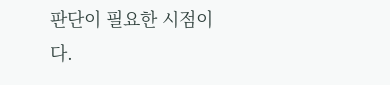판단이 필요한 시점이다.